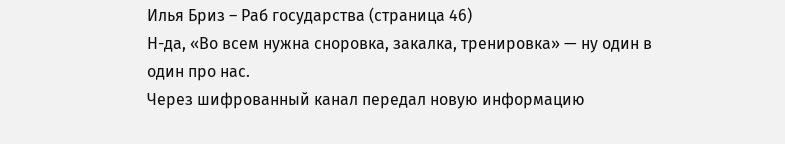Илья Бриз – Раб государства (страница 46)
Н-да, «Во всем нужна сноровка, закалка, тренировка» — ну один в один про нас.
Через шифрованный канал передал новую информацию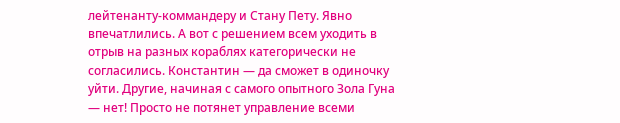лейтенанту-коммандеру и Стану Пету. Явно впечатлились. А вот с решением всем уходить в отрыв на разных кораблях категорически не согласились. Константин — да сможет в одиночку уйти. Другие, начиная с самого опытного Зола Гуна — нет! Просто не потянет управление всеми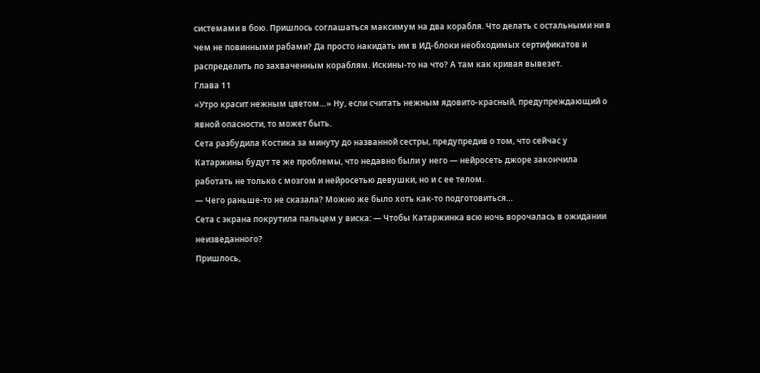системами в бою. Пришлось соглашаться максимум на два корабля. Что делать с остальными ни в чем не повинными рабами? Да просто накидать им в ИД-блоки необходимых сертификатов и распределить по захваченным кораблям. Искины-то на что? А там как кривая вывезет.
Глава 11
«Утро красит нежным цветом…» Ну, если считать нежным ядовито-красный, предупреждающий о явной опасности, то может быть.
Сета разбудила Костика за минуту до названной сестры, предупредив о том, что сейчас у Катаржины будут те же проблемы, что недавно были у него — нейросеть джоре закончила работать не только с мозгом и нейросетью девушки, но и с ее телом.
— Чего раньше-то не сказала? Можно же было хоть как-то подготовиться…
Сета с экрана покрутила пальцем у виска: — Чтобы Катаржинка всю ночь ворочалась в ожидании неизведанного?
Пришлось,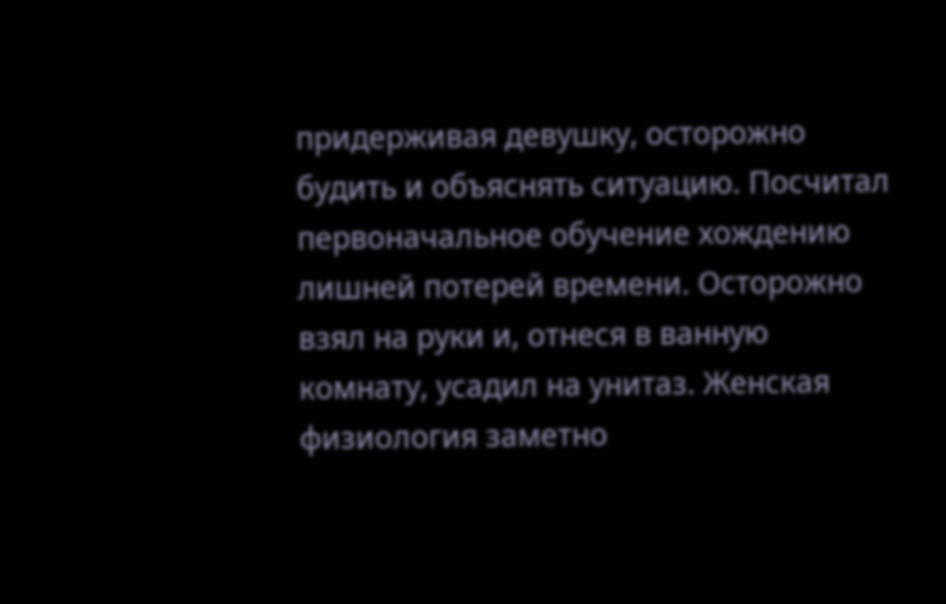придерживая девушку, осторожно будить и объяснять ситуацию. Посчитал первоначальное обучение хождению лишней потерей времени. Осторожно взял на руки и, отнеся в ванную комнату, усадил на унитаз. Женская физиология заметно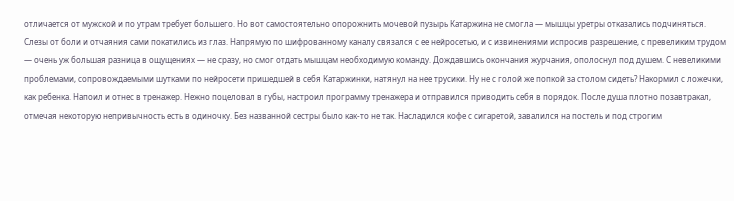отличается от мужской и по утрам требует большего. Но вот самостоятельно опорожнить мочевой пузырь Катаржина не смогла — мышцы уретры отказались подчиняться. Слезы от боли и отчаяния сами покатились из глаз. Напрямую по шифрованному каналу связался с ее нейросетью, и с извинениями испросив разрешение, с превеликим трудом — очень уж большая разница в ощущениях — не сразу, но смог отдать мышцам необходимую команду. Дождавшись окончания журчания, ополоснул под душем. С невеликими проблемами, сопровождаемыми шутками по нейросети пришедшей в себя Катаржинки, натянул на нее трусики. Ну не с голой же попкой за столом сидеть? Накормил с ложечки, как ребенка. Напоил и отнес в тренажер. Нежно поцеловал в губы, настроил программу тренажера и отправился приводить себя в порядок. После душа плотно позавтракал, отмечая некоторую непривычность есть в одиночку. Без названной сестры было как-то не так. Насладился кофе с сигаретой, завалился на постель и под строгим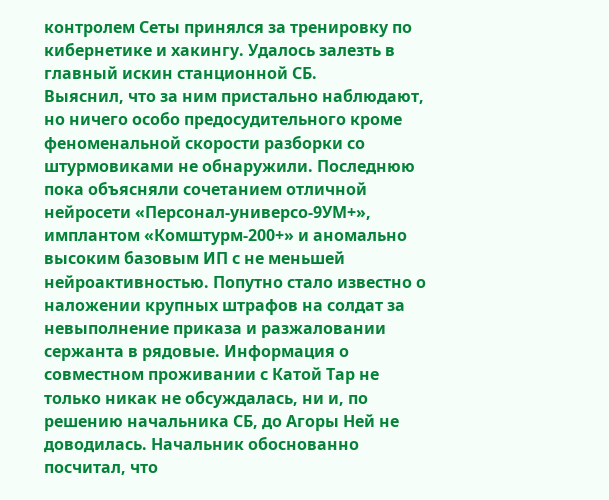контролем Сеты принялся за тренировку по кибернетике и хакингу. Удалось залезть в главный искин станционной СБ.
Выяснил, что за ним пристально наблюдают, но ничего особо предосудительного кроме феноменальной скорости разборки со штурмовиками не обнаружили. Последнюю пока объясняли сочетанием отличной нейросети «Персонал-универсо-9УМ+», имплантом «Комштурм-200+» и аномально высоким базовым ИП с не меньшей нейроактивностью. Попутно стало известно о наложении крупных штрафов на солдат за невыполнение приказа и разжаловании сержанта в рядовые. Информация о совместном проживании с Катой Тар не только никак не обсуждалась, ни и, по решению начальника СБ, до Агоры Ней не доводилась. Начальник обоснованно посчитал, что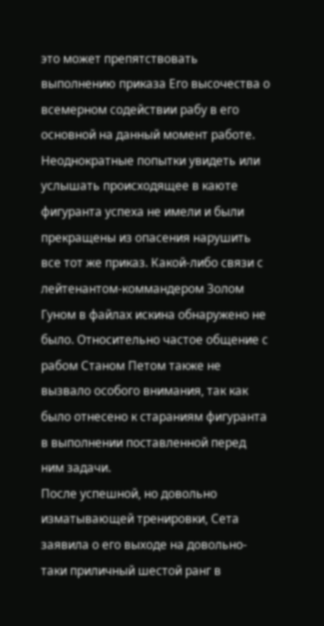это может препятствовать выполнению приказа Его высочества о всемерном содействии рабу в его основной на данный момент работе. Неоднократные попытки увидеть или услышать происходящее в каюте фигуранта успеха не имели и были прекращены из опасения нарушить все тот же приказ. Какой-либо связи с лейтенантом-коммандером Золом Гуном в файлах искина обнаружено не было. Относительно частое общение с рабом Станом Петом также не вызвало особого внимания, так как было отнесено к стараниям фигуранта в выполнении поставленной перед ним задачи.
После успешной, но довольно изматывающей тренировки, Сета заявила о его выходе на довольно-таки приличный шестой ранг в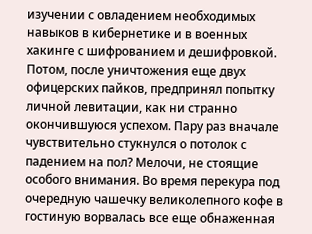изучении с овладением необходимых навыков в кибернетике и в военных хакинге с шифрованием и дешифровкой. Потом, после уничтожения еще двух офицерских пайков, предпринял попытку личной левитации, как ни странно окончившуюся успехом. Пару раз вначале чувствительно стукнулся о потолок с падением на пол? Мелочи, не стоящие особого внимания. Во время перекура под очередную чашечку великолепного кофе в гостиную ворвалась все еще обнаженная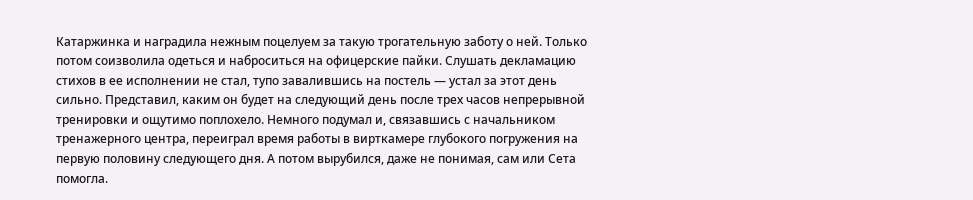Катаржинка и наградила нежным поцелуем за такую трогательную заботу о ней. Только потом соизволила одеться и наброситься на офицерские пайки. Слушать декламацию стихов в ее исполнении не стал, тупо завалившись на постель — устал за этот день сильно. Представил, каким он будет на следующий день после трех часов непрерывной тренировки и ощутимо поплохело. Немного подумал и, связавшись с начальником тренажерного центра, переиграл время работы в вирткамере глубокого погружения на первую половину следующего дня. А потом вырубился, даже не понимая, сам или Сета помогла.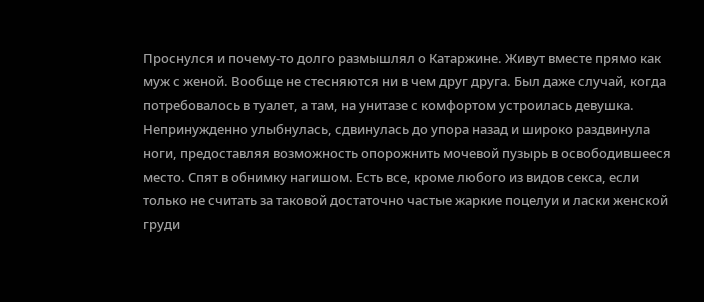Проснулся и почему-то долго размышлял о Катаржине. Живут вместе прямо как муж с женой. Вообще не стесняются ни в чем друг друга. Был даже случай, когда потребовалось в туалет, а там, на унитазе с комфортом устроилась девушка. Непринужденно улыбнулась, сдвинулась до упора назад и широко раздвинула ноги, предоставляя возможность опорожнить мочевой пузырь в освободившееся место. Спят в обнимку нагишом. Есть все, кроме любого из видов секса, если только не считать за таковой достаточно частые жаркие поцелуи и ласки женской груди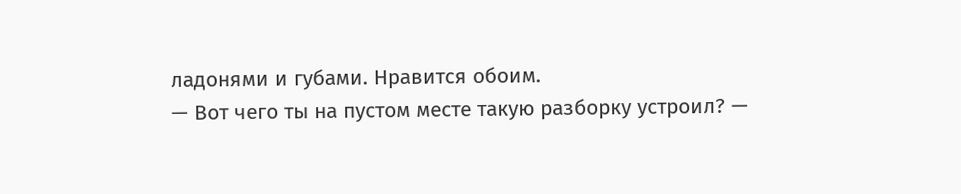ладонями и губами. Нравится обоим.
— Вот чего ты на пустом месте такую разборку устроил? —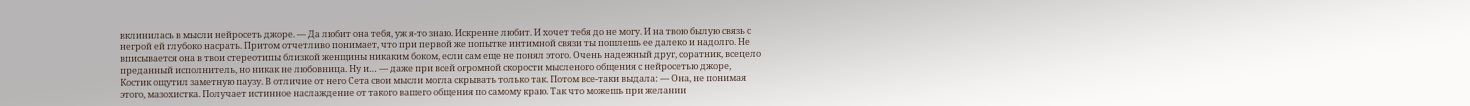вклинилась в мысли нейросеть джоре. — Да любит она тебя, уж я-то знаю. Искренне любит. И хочет тебя до не могу. И на твою былую связь с негрой ей глубоко насрать. Притом отчетливо понимает, что при первой же попытке интимной связи ты пошлешь ее далеко и надолго. Не вписывается она в твои стереотипы близкой женщины никаким боком, если сам еще не понял этого. Очень надежный друг, соратник, всецело преданный исполнитель, но никак не любовница. Ну и… — даже при всей огромной скорости мысленого общения с нейросетью джоре, Костик ощутил заметную паузу. В отличие от него Сета свои мысли могла скрывать только так. Потом все-таки выдала: — Она, не понимая этого, мазохистка. Получает истинное наслаждение от такого вашего общения по самому краю. Так что можешь при желании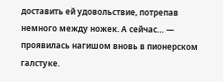доставить ей удовольствие, потрепав немного между ножек. А сейчас… — проявилась нагишом вновь в пионерском галстуке.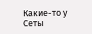Какие-то у Сеты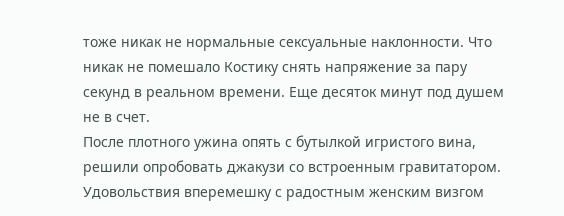тоже никак не нормальные сексуальные наклонности. Что никак не помешало Костику снять напряжение за пару секунд в реальном времени. Еще десяток минут под душем не в счет.
После плотного ужина опять с бутылкой игристого вина, решили опробовать джакузи со встроенным гравитатором. Удовольствия вперемешку с радостным женским визгом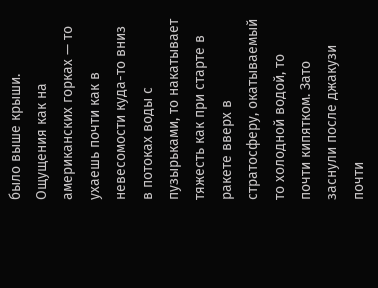было выше крыши. Ощущения как на американских горках — то ухаешь почти как в невесомости куда-то вниз в потоках воды с пузырьками, то накатывает тяжесть как при старте в ракете вверх в стратосферу, окатываемый то холодной водой, то почти кипятком. Зато заснули после джакузи почти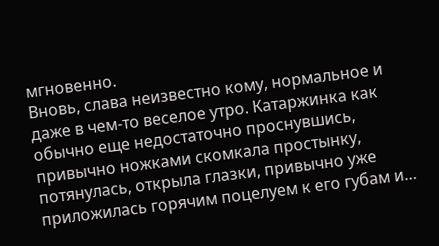мгновенно.
Вновь, слава неизвестно кому, нормальное и даже в чем-то веселое утро. Катаржинка как обычно еще недостаточно проснувшись, привычно ножками скомкала простынку, потянулась, открыла глазки, привычно уже приложилась горячим поцелуем к его губам и…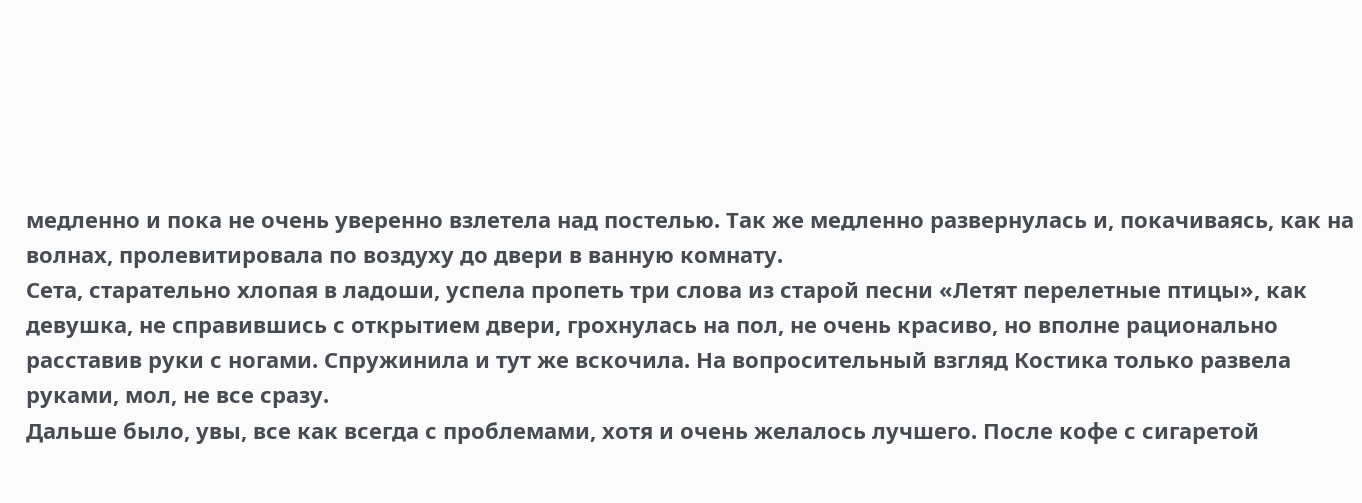медленно и пока не очень уверенно взлетела над постелью. Так же медленно развернулась и, покачиваясь, как на волнах, пролевитировала по воздуху до двери в ванную комнату.
Сета, старательно хлопая в ладоши, успела пропеть три слова из старой песни «Летят перелетные птицы», как девушка, не справившись с открытием двери, грохнулась на пол, не очень красиво, но вполне рационально расставив руки с ногами. Спружинила и тут же вскочила. На вопросительный взгляд Костика только развела руками, мол, не все сразу.
Дальше было, увы, все как всегда с проблемами, хотя и очень желалось лучшего. После кофе с сигаретой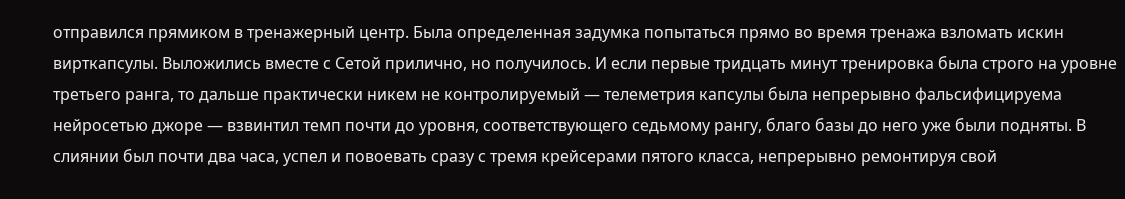отправился прямиком в тренажерный центр. Была определенная задумка попытаться прямо во время тренажа взломать искин вирткапсулы. Выложились вместе с Сетой прилично, но получилось. И если первые тридцать минут тренировка была строго на уровне третьего ранга, то дальше практически никем не контролируемый — телеметрия капсулы была непрерывно фальсифицируема нейросетью джоре — взвинтил темп почти до уровня, соответствующего седьмому рангу, благо базы до него уже были подняты. В слиянии был почти два часа, успел и повоевать сразу с тремя крейсерами пятого класса, непрерывно ремонтируя свой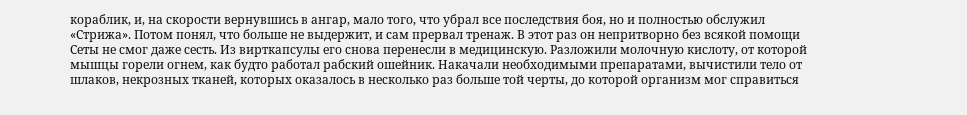кораблик, и, на скорости вернувшись в ангар, мало того, что убрал все последствия боя, но и полностью обслужил «Стрижа». Потом понял, что больше не выдержит, и сам прервал тренаж. В этот раз он непритворно без всякой помощи Сеты не смог даже сесть. Из вирткапсулы его снова перенесли в медицинскую. Разложили молочную кислоту, от которой мышцы горели огнем, как будто работал рабский ошейник. Накачали необходимыми препаратами, вычистили тело от шлаков, некрозных тканей, которых оказалось в несколько раз больше той черты, до которой организм мог справиться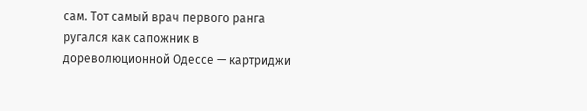сам. Тот самый врач первого ранга ругался как сапожник в дореволюционной Одессе — картриджи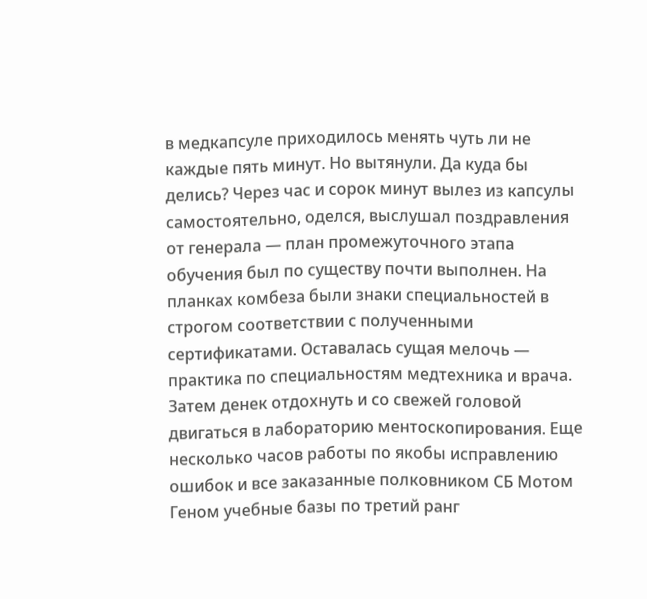в медкапсуле приходилось менять чуть ли не каждые пять минут. Но вытянули. Да куда бы делись? Через час и сорок минут вылез из капсулы самостоятельно, оделся, выслушал поздравления от генерала — план промежуточного этапа обучения был по существу почти выполнен. На планках комбеза были знаки специальностей в строгом соответствии с полученными сертификатами. Оставалась сущая мелочь — практика по специальностям медтехника и врача. Затем денек отдохнуть и со свежей головой двигаться в лабораторию ментоскопирования. Еще несколько часов работы по якобы исправлению ошибок и все заказанные полковником СБ Мотом Геном учебные базы по третий ранг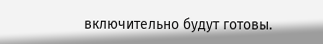включительно будут готовы.